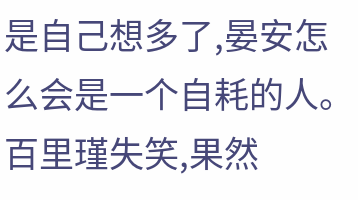是自己想多了,晏安怎么会是一个自耗的人。百里瑾失笑,果然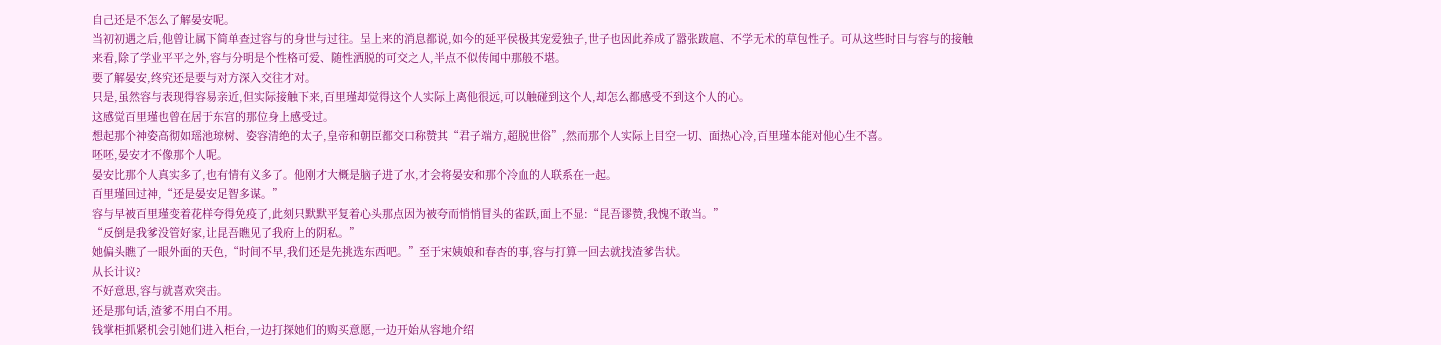自己还是不怎么了解晏安呢。
当初初遇之后,他曾让属下简单查过容与的身世与过往。呈上来的消息都说,如今的延平侯极其宠爱独子,世子也因此养成了嚣张跋扈、不学无术的草包性子。可从这些时日与容与的接触来看,除了学业平平之外,容与分明是个性格可爱、随性洒脱的可交之人,半点不似传闻中那般不堪。
要了解晏安,终究还是要与对方深入交往才对。
只是,虽然容与表现得容易亲近,但实际接触下来,百里瑾却觉得这个人实际上离他很远,可以触碰到这个人,却怎么都感受不到这个人的心。
这感觉百里瑾也曾在居于东宫的那位身上感受过。
想起那个神姿高彻如瑶池琼树、姿容清绝的太子,皇帝和朝臣都交口称赞其“君子端方,超脱世俗”,然而那个人实际上目空一切、面热心冷,百里瑾本能对他心生不喜。
呸呸,晏安才不像那个人呢。
晏安比那个人真实多了,也有情有义多了。他刚才大概是脑子进了水,才会将晏安和那个冷血的人联系在一起。
百里瑾回过神,“还是晏安足智多谋。”
容与早被百里瑾变着花样夸得免疫了,此刻只默默平复着心头那点因为被夸而悄悄冒头的雀跃,面上不显:“昆吾谬赞,我愧不敢当。”
“反倒是我爹没管好家,让昆吾瞧见了我府上的阴私。”
她偏头瞧了一眼外面的天色,“时间不早,我们还是先挑选东西吧。”至于宋姨娘和春杏的事,容与打算一回去就找渣爹告状。
从长计议?
不好意思,容与就喜欢突击。
还是那句话,渣爹不用白不用。
钱掌柜抓紧机会引她们进入柜台,一边打探她们的购买意愿,一边开始从容地介绍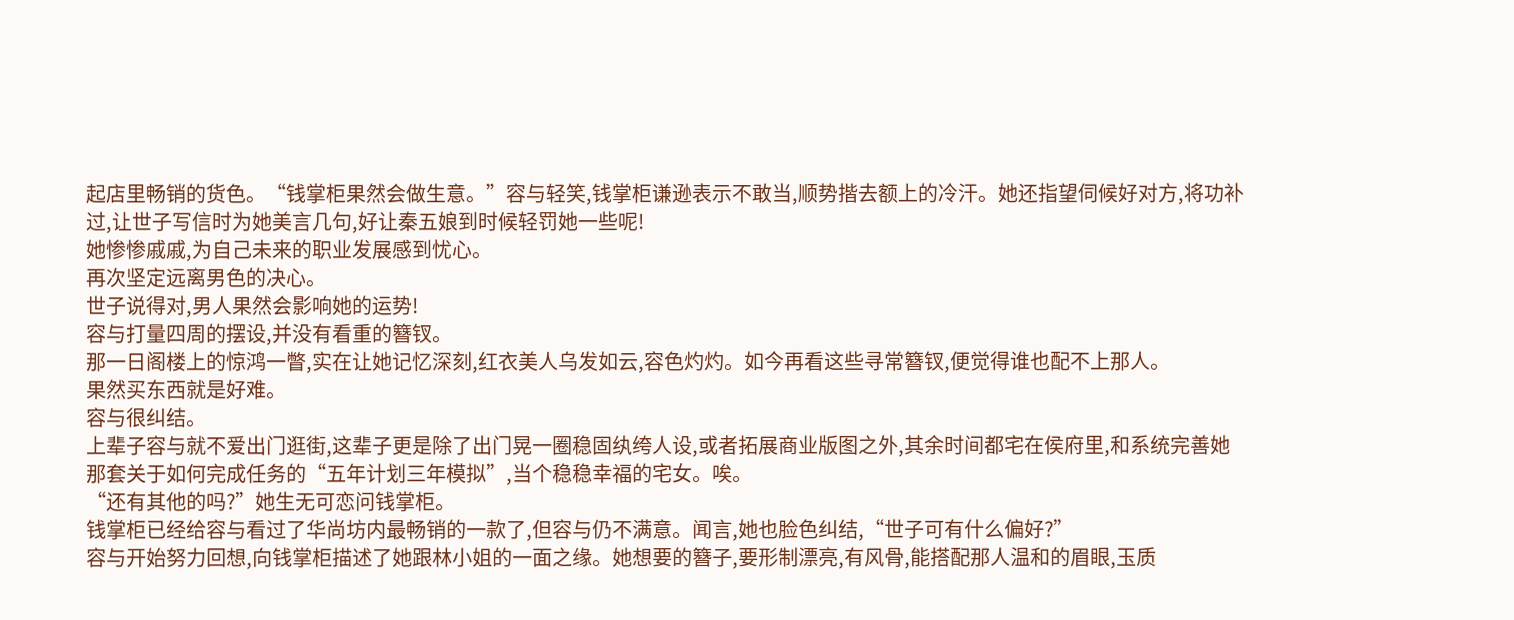起店里畅销的货色。“钱掌柜果然会做生意。”容与轻笑,钱掌柜谦逊表示不敢当,顺势揩去额上的冷汗。她还指望伺候好对方,将功补过,让世子写信时为她美言几句,好让秦五娘到时候轻罚她一些呢!
她惨惨戚戚,为自己未来的职业发展感到忧心。
再次坚定远离男色的决心。
世子说得对,男人果然会影响她的运势!
容与打量四周的摆设,并没有看重的簪钗。
那一日阁楼上的惊鸿一瞥,实在让她记忆深刻,红衣美人乌发如云,容色灼灼。如今再看这些寻常簪钗,便觉得谁也配不上那人。
果然买东西就是好难。
容与很纠结。
上辈子容与就不爱出门逛街,这辈子更是除了出门晃一圈稳固纨绔人设,或者拓展商业版图之外,其余时间都宅在侯府里,和系统完善她那套关于如何完成任务的“五年计划三年模拟”,当个稳稳幸福的宅女。唉。
“还有其他的吗?”她生无可恋问钱掌柜。
钱掌柜已经给容与看过了华尚坊内最畅销的一款了,但容与仍不满意。闻言,她也脸色纠结,“世子可有什么偏好?”
容与开始努力回想,向钱掌柜描述了她跟林小姐的一面之缘。她想要的簪子,要形制漂亮,有风骨,能搭配那人温和的眉眼,玉质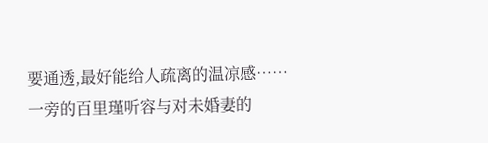要通透,最好能给人疏离的温凉感……
一旁的百里瑾听容与对未婚妻的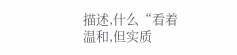描述,什么“看着温和,但实质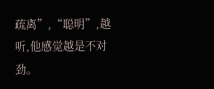疏离”,“聪明”,越听,他感觉越是不对劲。